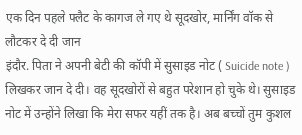एक दिन पहले फ्लैट के कागज ले गए थे सूदखोर, मार्निंग वॉक से लौटकर दे दी जान
इंदौर. पिता ने अपनी बेटी की कॉपी में सुसाइड नोट ( Suicide note ) लिखकर जान दे दी। वह सूदखोरों से बहुत परेशान हो चुके थे। सुसाइड नोट में उन्होंने लिखा कि मेरा सफर यहीं तक है। अब बच्चों तुम कुशल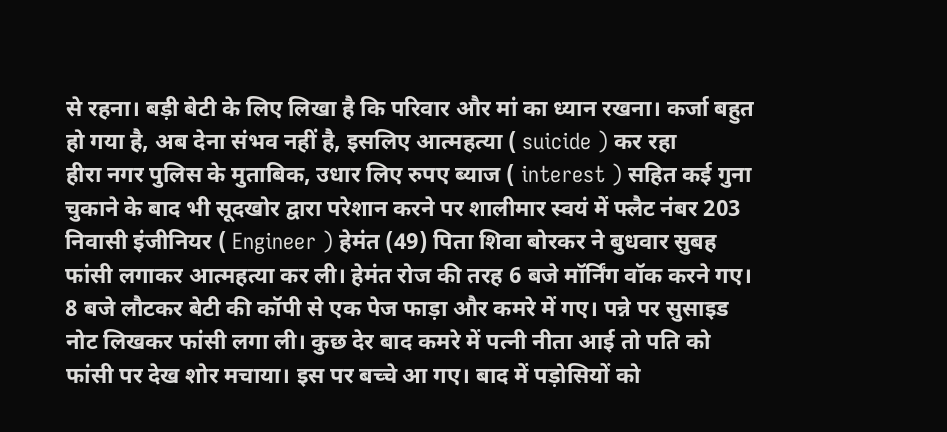से रहना। बड़ी बेटी के लिए लिखा है कि परिवार और मां का ध्यान रखना। कर्जा बहुत हो गया है, अब देना संभव नहीं है, इसलिए आत्महत्या ( suicide ) कर रहा
हीरा नगर पुलिस के मुताबिक, उधार लिए रुपए ब्याज ( interest ) सहित कई गुना चुकाने के बाद भी सूदखोर द्वारा परेशान करने पर शालीमार स्वयं में फ्लैट नंबर 203 निवासी इंजीनियर ( Engineer ) हेमंत (49) पिता शिवा बोरकर ने बुधवार सुबह फांसी लगाकर आत्महत्या कर ली। हेमंत रोज की तरह 6 बजे मॉर्निंग वॉक करने गए। 8 बजे लौटकर बेटी की कॉपी से एक पेज फाड़ा और कमरे में गए। पन्ने पर सुसाइड नोट लिखकर फांसी लगा ली। कुछ देर बाद कमरे में पत्नी नीता आई तो पति को फांसी पर देख शोर मचाया। इस पर बच्चे आ गए। बाद में पड़ोसियों को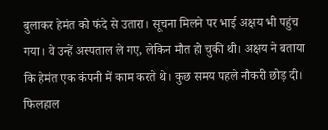बुलाकर हेमंत को फंदे से उतारा। सूचना मिलने पर भाई अक्षय भी पहुंच गया। वे उन्हें अस्पताल ले गए, लेकिन मौत हो चुकी थी। अक्षय ने बताया कि हेमंत एक कंपनी में काम करते थे। कुछ समय पहले नौकरी छोड़ दी। फिलहाल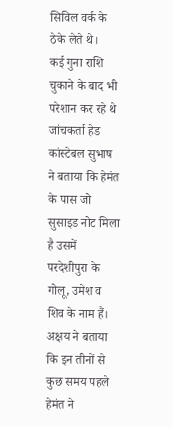सिविल वर्क के ठेके लेते थे।
कई गुना राशि चुकाने के बाद भी परेशान कर रहे थे
जांचकर्ता हेड कांस्टेबल सुभाष ने बताया कि हेमंत के पास जो सुसाइड नोट मिला है उसमें परदेशीपुरा के गोलू, उमेश व शिव के नाम हैं। अक्षय ने बताया कि इन तीनों से कुछ समय पहले हेमंत ने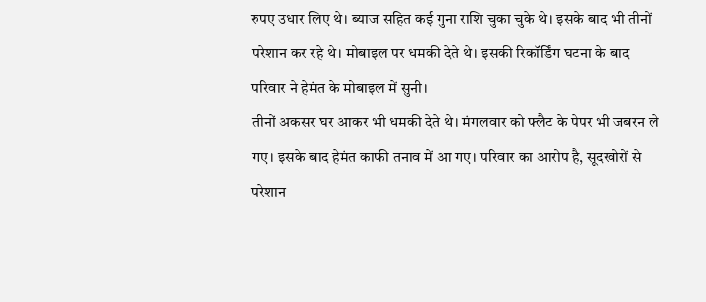रुपए उधार लिए थे। ब्याज सहित कई गुना राशि चुका चुके थे। इसके बाद भी तीनों परेशान कर रहे थे। मोबाइल पर धमकी देते थे। इसकी रिकॉर्डिंग घटना के बाद परिवार ने हेमंत के मोबाइल में सुनी।
तीनों अकसर घर आकर भी धमकी देते थे। मंगलवार को फ्लैट के पेपर भी जबरन ले गए। इसके बाद हेमंत काफी तनाव में आ गए। परिवार का आरोप है, सूदखोरों से परेशान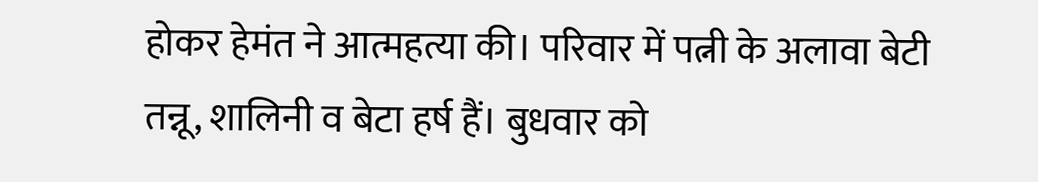होकर हेमंत ने आत्महत्या की। परिवार में पत्नी के अलावा बेटी तन्नू, शालिनी व बेटा हर्ष हैं। बुधवार को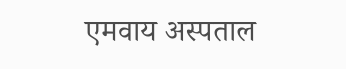एमवाय अस्पताल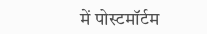में पोस्टमॉर्टम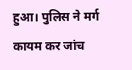हुआ। पुलिस ने मर्ग कायम कर जांच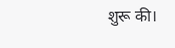शुरू की।